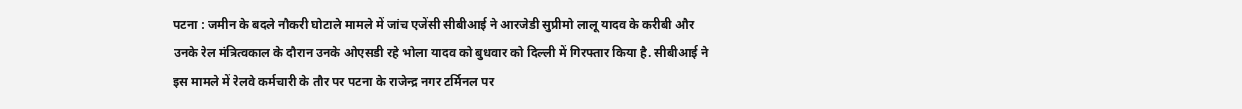पटना : जमीन के बदले नौकरी घोटाले मामले में जांच एजेंसी सीबीआई ने आरजेडी सुप्रीमो लालू यादव के करीबी और उनके रेल मंत्रित्वकाल के दौरान उनके ओएसडी रहे भोला यादव को बुधवार को दिल्ली में गिरफ्तार किया है. सीबीआई ने इस मामले में रेलवे कर्मचारी के तौर पर पटना के राजेन्द्र नगर टर्मिनल पर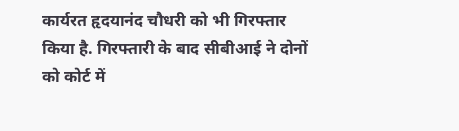कार्यरत हृदयानंद चौधरी को भी गिरफ्तार किया है. गिरफ्तारी के बाद सीबीआई ने दोनों को कोर्ट में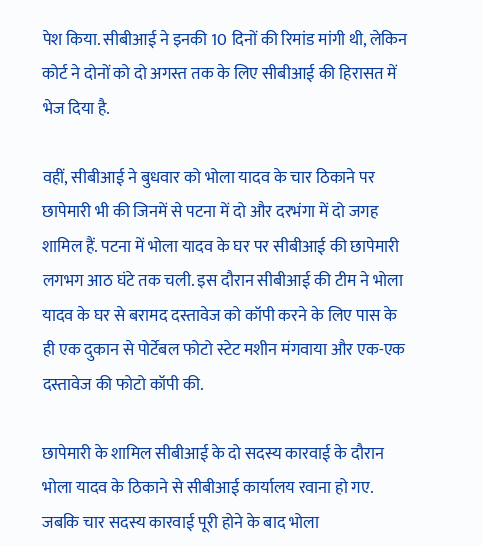पेश किया. सीबीआई ने इनकी 10 दिनों की रिमांड मांगी थी, लेकिन कोर्ट ने दोनों को दो अगस्त तक के लिए सीबीआई की हिरासत में भेज दिया है.

वहीं, सीबीआई ने बुधवार को भोला यादव के चार ठिकाने पर छापेमारी भी की जिनमें से पटना में दो और दरभंगा में दो जगह शामिल हैं. पटना में भोला यादव के घर पर सीबीआई की छापेमारी लगभग आठ घंटे तक चली. इस दौरान सीबीआई की टीम ने भोला यादव के घर से बरामद दस्तावेज को कॉपी करने के लिए पास के ही एक दुकान से पोर्टेबल फोटो स्टेट मशीन मंगवाया और एक-एक दस्तावेज की फोटो कॉपी की.

छापेमारी के शामिल सीबीआई के दो सदस्य कारवाई के दौरान भोला यादव के ठिकाने से सीबीआई कार्यालय रवाना हो गए. जबकि चार सदस्य कारवाई पूरी होने के बाद भोला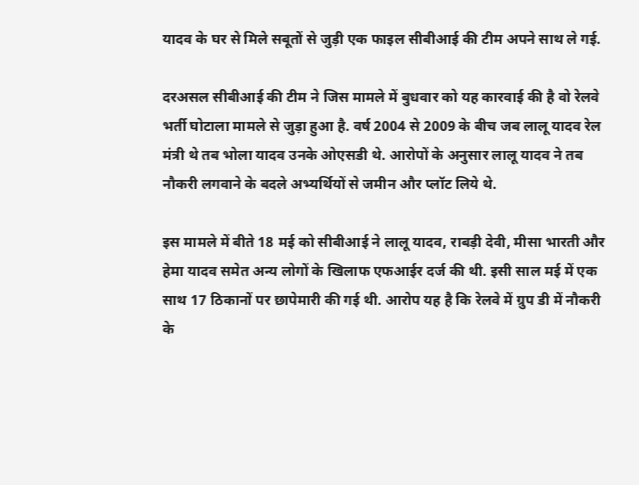यादव के घर से मिले सबूतों से जुड़ी एक फाइल सीबीआई की टीम अपने साथ ले गई.

दरअसल सीबीआई की टीम ने जिस मामले में बुधवार को यह कारवाई की है वो रेलवे भर्ती घोटाला मामले से जुड़ा हुआ है. वर्ष 2004 से 2009 के बीच जब लालू यादव रेल मंत्री थे तब भोला यादव उनके ओएसडी थे. आरोपों के अनुसार लालू यादव ने तब नौकरी लगवाने के बदले अभ्यर्थियों से जमीन और प्लॉट लिये थे.

इस मामले में बीते 18 मई को सीबीआई ने लालू यादव, राबड़ी देवी, मीसा भारती और हेमा यादव समेत अन्य लोगों के खिलाफ एफआईर दर्ज की थी. इसी साल मई में एक साथ 17 ठिकानों पर छापेमारी की गई थी. आरोप यह है कि रेलवे में ग्रुप डी में नौकरी के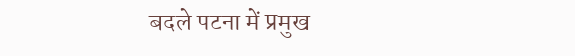बदले पटना में प्रमुख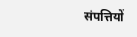संपत्तियों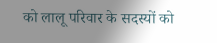को लालू परिवार के सदस्यों को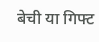बेची या गिफ्ट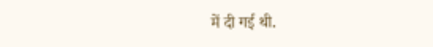में दी गई थी.